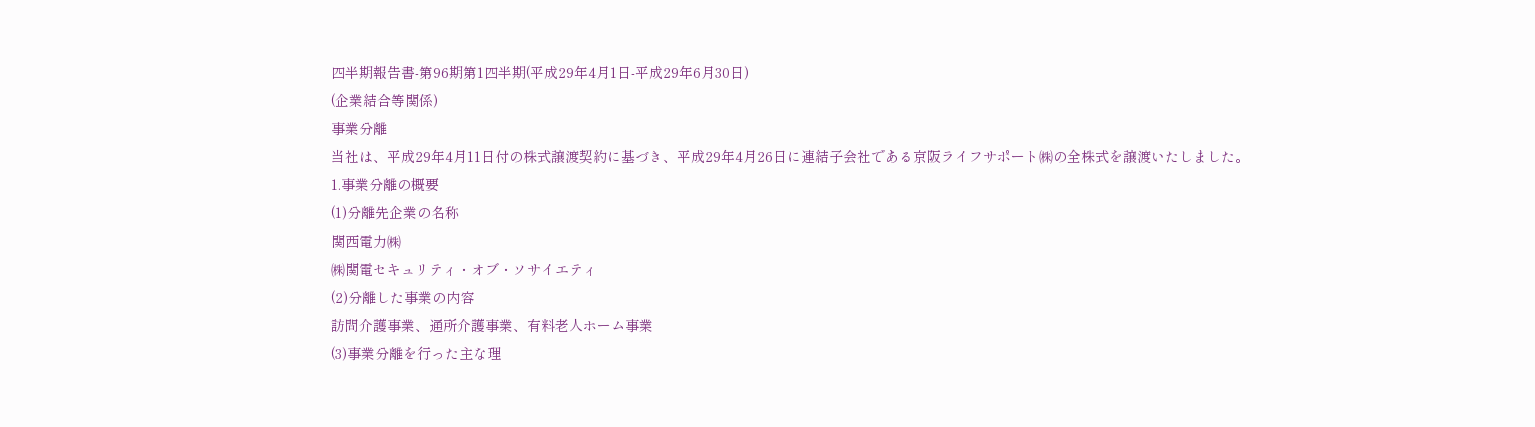四半期報告書-第96期第1四半期(平成29年4月1日-平成29年6月30日)
(企業結合等関係)
事業分離
当社は、平成29年4月11日付の株式譲渡契約に基づき、平成29年4月26日に連結子会社である京阪ライフサポート㈱の全株式を譲渡いたしました。
1.事業分離の概要
(1)分離先企業の名称
関西電力㈱
㈱関電セキュリティ・オブ・ソサイエティ
(2)分離した事業の内容
訪問介護事業、通所介護事業、有料老人ホーム事業
(3)事業分離を行った主な理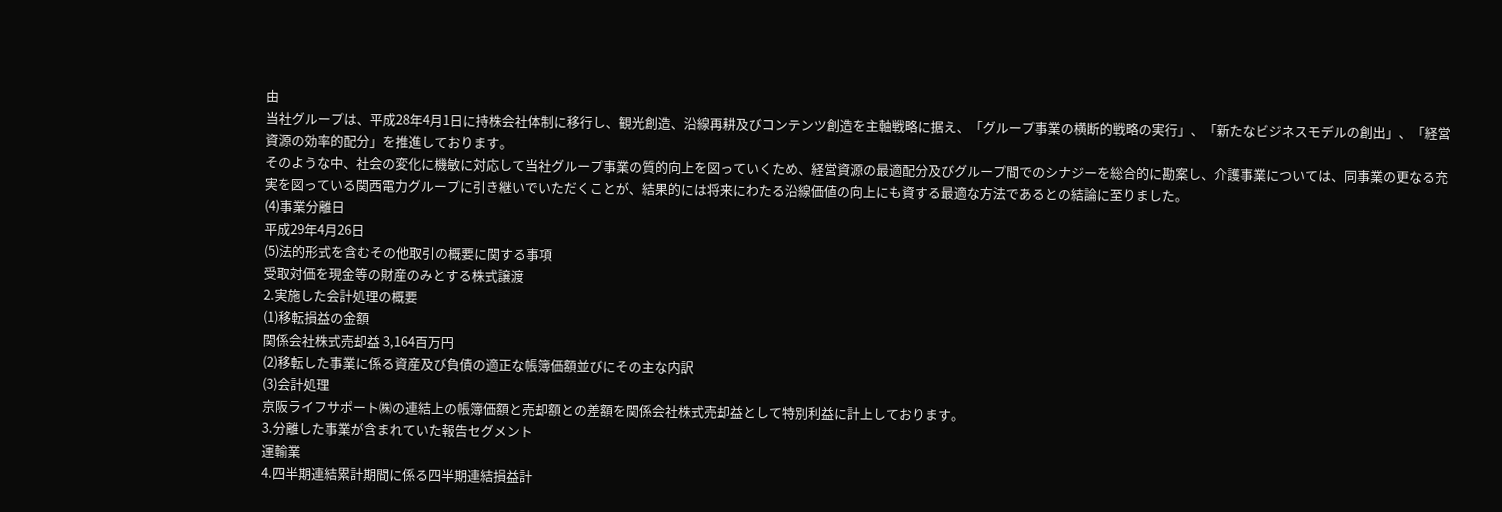由
当社グループは、平成28年4月1日に持株会社体制に移行し、観光創造、沿線再耕及びコンテンツ創造を主軸戦略に据え、「グループ事業の横断的戦略の実行」、「新たなビジネスモデルの創出」、「経営資源の効率的配分」を推進しております。
そのような中、社会の変化に機敏に対応して当社グループ事業の質的向上を図っていくため、経営資源の最適配分及びグループ間でのシナジーを総合的に勘案し、介護事業については、同事業の更なる充実を図っている関西電力グループに引き継いでいただくことが、結果的には将来にわたる沿線価値の向上にも資する最適な方法であるとの結論に至りました。
(4)事業分離日
平成29年4月26日
(5)法的形式を含むその他取引の概要に関する事項
受取対価を現金等の財産のみとする株式譲渡
2.実施した会計処理の概要
(1)移転損益の金額
関係会社株式売却益 3,164百万円
(2)移転した事業に係る資産及び負債の適正な帳簿価額並びにその主な内訳
(3)会計処理
京阪ライフサポート㈱の連結上の帳簿価額と売却額との差額を関係会社株式売却益として特別利益に計上しております。
3.分離した事業が含まれていた報告セグメント
運輸業
4.四半期連結累計期間に係る四半期連結損益計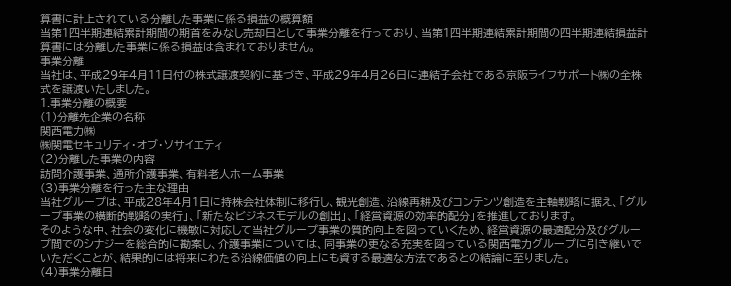算書に計上されている分離した事業に係る損益の概算額
当第1四半期連結累計期間の期首をみなし売却日として事業分離を行っており、当第1四半期連結累計期間の四半期連結損益計算書には分離した事業に係る損益は含まれておりません。
事業分離
当社は、平成29年4月11日付の株式譲渡契約に基づき、平成29年4月26日に連結子会社である京阪ライフサポート㈱の全株式を譲渡いたしました。
1.事業分離の概要
(1)分離先企業の名称
関西電力㈱
㈱関電セキュリティ・オブ・ソサイエティ
(2)分離した事業の内容
訪問介護事業、通所介護事業、有料老人ホーム事業
(3)事業分離を行った主な理由
当社グループは、平成28年4月1日に持株会社体制に移行し、観光創造、沿線再耕及びコンテンツ創造を主軸戦略に据え、「グループ事業の横断的戦略の実行」、「新たなビジネスモデルの創出」、「経営資源の効率的配分」を推進しております。
そのような中、社会の変化に機敏に対応して当社グループ事業の質的向上を図っていくため、経営資源の最適配分及びグループ間でのシナジーを総合的に勘案し、介護事業については、同事業の更なる充実を図っている関西電力グループに引き継いでいただくことが、結果的には将来にわたる沿線価値の向上にも資する最適な方法であるとの結論に至りました。
(4)事業分離日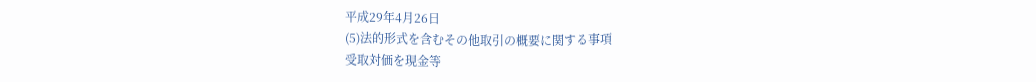平成29年4月26日
(5)法的形式を含むその他取引の概要に関する事項
受取対価を現金等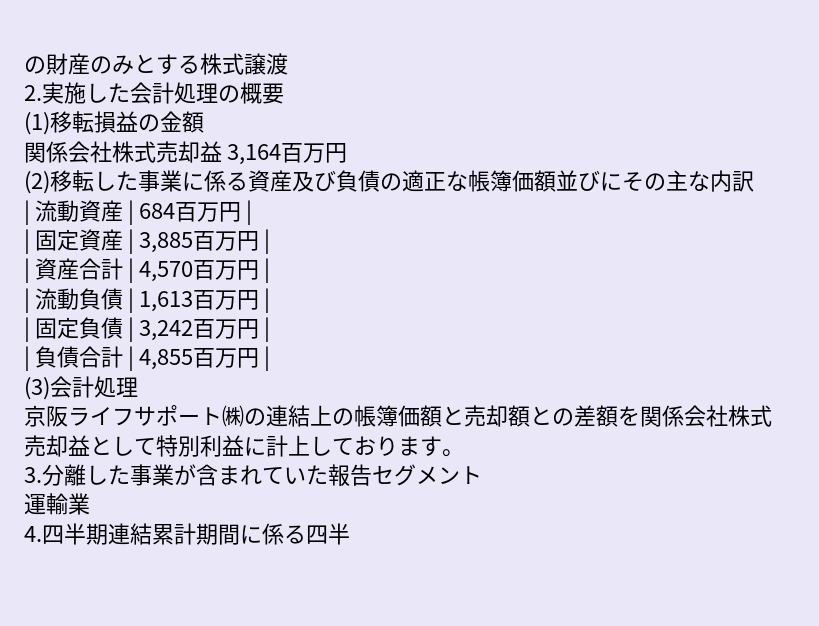の財産のみとする株式譲渡
2.実施した会計処理の概要
(1)移転損益の金額
関係会社株式売却益 3,164百万円
(2)移転した事業に係る資産及び負債の適正な帳簿価額並びにその主な内訳
| 流動資産 | 684百万円 |
| 固定資産 | 3,885百万円 |
| 資産合計 | 4,570百万円 |
| 流動負債 | 1,613百万円 |
| 固定負債 | 3,242百万円 |
| 負債合計 | 4,855百万円 |
(3)会計処理
京阪ライフサポート㈱の連結上の帳簿価額と売却額との差額を関係会社株式売却益として特別利益に計上しております。
3.分離した事業が含まれていた報告セグメント
運輸業
4.四半期連結累計期間に係る四半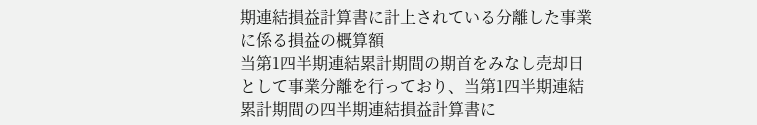期連結損益計算書に計上されている分離した事業に係る損益の概算額
当第1四半期連結累計期間の期首をみなし売却日として事業分離を行っており、当第1四半期連結累計期間の四半期連結損益計算書に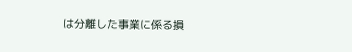は分離した事業に係る損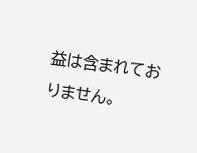益は含まれておりません。